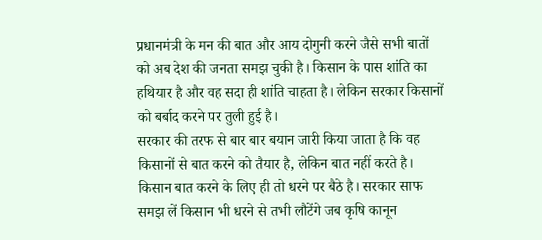प्रधानमंत्री के मन की बात और आय दोगुनी करने जैसे सभी बातों को अब देश की जनता समझ चुकी है। किसान के पास शांति का हथियार है और वह सदा ही शांति चाहता है। लेकिन सरकार किसानों को बर्बाद करने पर तुली हुई है।
सरकार की तरफ से बार बार बयान जारी किया जाता है कि वह किसानों से बात करने को तैयार है, लेकिन बात नहीं करते है। किसान बात करने के लिए ही तो धरने पर बैठे है। सरकार साफ समझ लें किसान भी धरने से तभी लौटेंगे जब कृषि कानून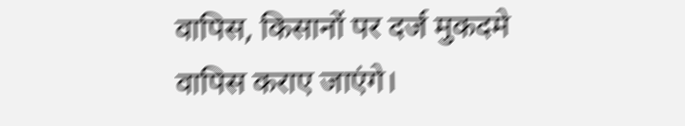वापिस, किसानों पर दर्ज मुकदमे वापिस कराए जाएंगे।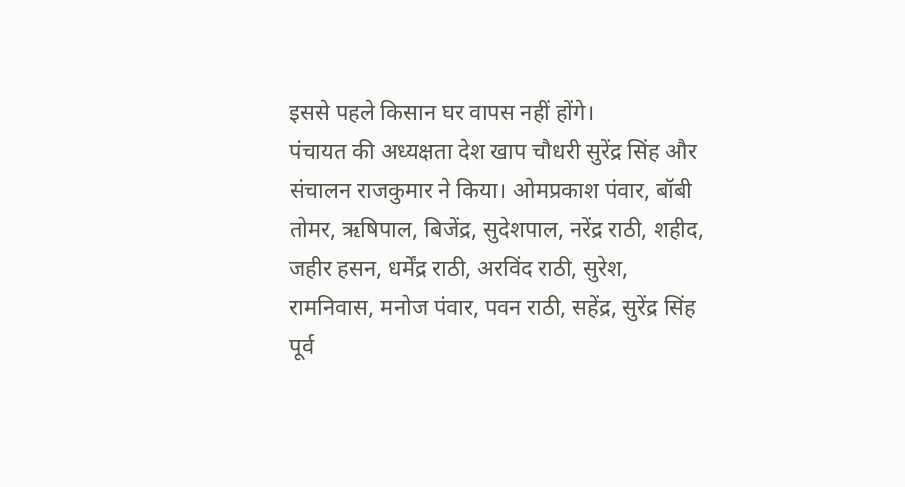इससे पहले किसान घर वापस नहीं होंगे।
पंचायत की अध्यक्षता देश खाप चौधरी सुरेंद्र सिंह और संचालन राजकुमार ने किया। ओमप्रकाश पंवार, बॉबी तोमर, ऋषिपाल, बिजेंद्र, सुदेशपाल, नरेंद्र राठी, शहीद, जहीर हसन, धर्मेंद्र राठी, अरविंद राठी, सुरेश, रामनिवास, मनोज पंवार, पवन राठी, सहेंद्र, सुरेंद्र सिंह पूर्व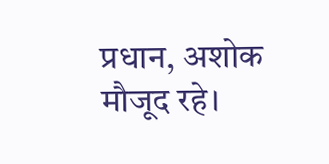प्रधान, अशोक मौजूद रहे।